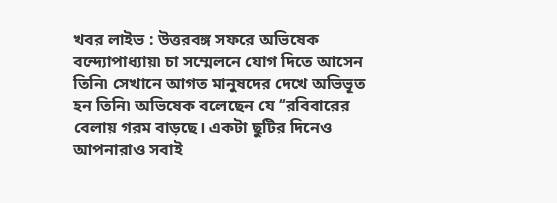খবর লাইভ : উত্তরবঙ্গ সফরে অভিষেক বন্দ্যোপাধ্যায়৷ চা সম্মেলনে যোগ দিতে আসেন তিনি৷ সেখানে আগত মানুষদের দেখে অভিভূত হন তিনি৷ অভিষেক বলেছেন যে ‘‘রবিবারের বেলায় গরম বাড়ছে। একটা ছুটির দিনেও আপনারাও সবাই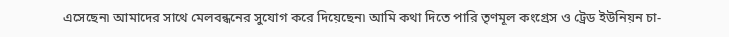এসেছেন৷ আমাদের সাথে মেলবন্ধনের সুযোগ করে দিয়েছেন৷ আমি কথা দিতে পারি তৃণমূল কংগ্রেস ও ট্রেড ইউনিয়ন চা-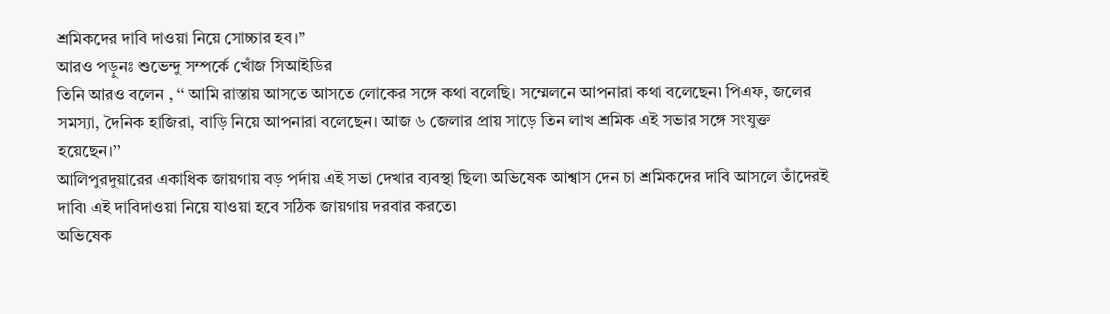শ্রমিকদের দাবি দাওয়া নিয়ে সোচ্চার হব।’’
আরও পড়ুনঃ শুভেন্দু সম্পর্কে খোঁজ সিআইডির
তিনি আরও বলেন , ‘‘ আমি রাস্তায় আসতে আসতে লোকের সঙ্গে কথা বলেছি। সম্মেলনে আপনারা কথা বলেছেন৷ পিএফ, জলের সমস্যা, দৈনিক হাজিরা, বাড়ি নিয়ে আপনারা বলেছেন। আজ ৬ জেলার প্রায় সাড়ে তিন লাখ শ্রমিক এই সভার সঙ্গে সংযুক্ত হয়েছেন।’’
আলিপুরদুয়ারের একাধিক জায়গায় বড় পর্দায় এই সভা দেখার ব্যবস্থা ছিল৷ অভিষেক আশ্বাস দেন চা শ্রমিকদের দাবি আসলে তাঁদেরই দাবি৷ এই দাবিদাওয়া নিয়ে যাওয়া হবে সঠিক জায়গায় দরবার করতে৷
অভিষেক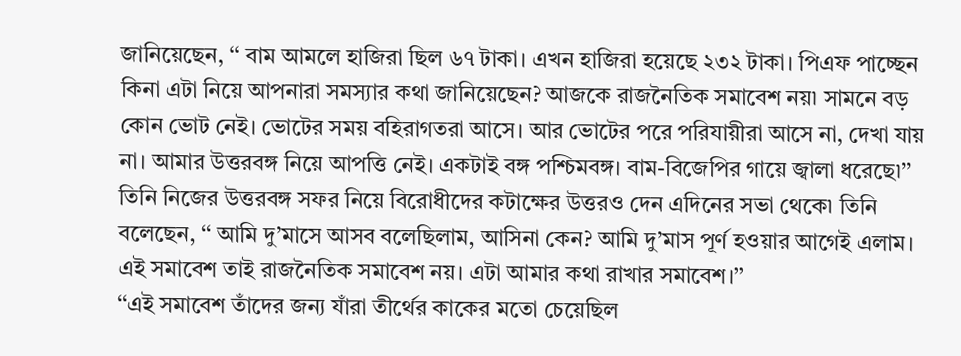জানিয়েছেন, ‘‘ বাম আমলে হাজিরা ছিল ৬৭ টাকা। এখন হাজিরা হয়েছে ২৩২ টাকা। পিএফ পাচ্ছেন কিনা এটা নিয়ে আপনারা সমস্যার কথা জানিয়েছেন? আজকে রাজনৈতিক সমাবেশ নয়৷ সামনে বড় কোন ভোট নেই। ভোটের সময় বহিরাগতরা আসে। আর ভোটের পরে পরিযায়ীরা আসে না, দেখা যায় না। আমার উত্তরবঙ্গ নিয়ে আপত্তি নেই। একটাই বঙ্গ পশ্চিমবঙ্গ। বাম-বিজেপির গায়ে জ্বালা ধরেছে৷’’
তিনি নিজের উত্তরবঙ্গ সফর নিয়ে বিরোধীদের কটাক্ষের উত্তরও দেন এদিনের সভা থেকে৷ তিনি বলেছেন, ‘‘ আমি দু’মাসে আসব বলেছিলাম, আসিনা কেন? আমি দু’মাস পূর্ণ হওয়ার আগেই এলাম। এই সমাবেশ তাই রাজনৈতিক সমাবেশ নয়। এটা আমার কথা রাখার সমাবেশ।’’
‘‘এই সমাবেশ তাঁদের জন্য যাঁরা তীর্থের কাকের মতো চেয়েছিল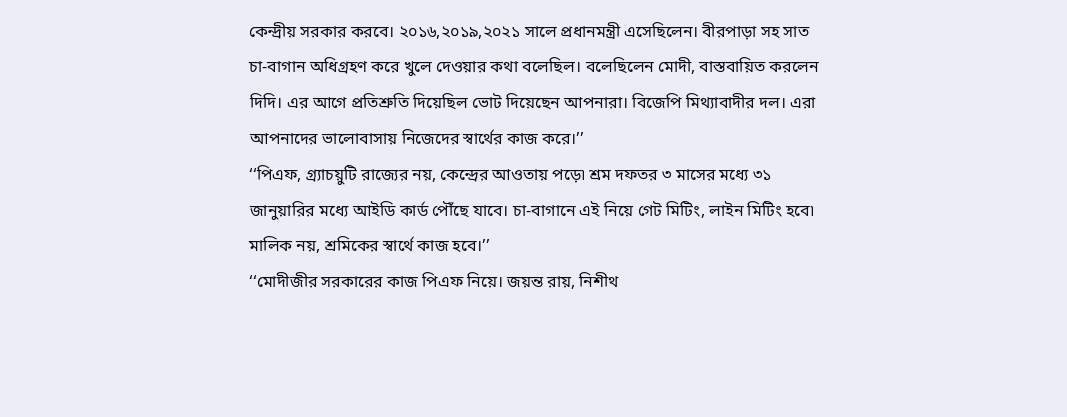কেন্দ্রীয় সরকার করবে। ২০১৬,২০১৯,২০২১ সালে প্রধানমন্ত্রী এসেছিলেন। বীরপাড়া সহ সাত চা-বাগান অধিগ্রহণ করে খুলে দেওয়ার কথা বলেছিল। বলেছিলেন মোদী, বাস্তবায়িত করলেন দিদি। এর আগে প্রতিশ্রুতি দিয়েছিল ভোট দিয়েছেন আপনারা। বিজেপি মিথ্যাবাদীর দল। এরা আপনাদের ভালোবাসায় নিজেদের স্বার্থের কাজ করে।’’
‘‘পিএফ, গ্র্যাচয়ুটি রাজ্যের নয়, কেন্দ্রের আওতায় পড়ে৷ শ্রম দফতর ৩ মাসের মধ্যে ৩১ জানুয়ারির মধ্যে আইডি কার্ড পৌঁছে যাবে। চা-বাগানে এই নিয়ে গেট মিটিং, লাইন মিটিং হবে৷ মালিক নয়, শ্রমিকের স্বার্থে কাজ হবে।’’
‘‘মোদীজীর সরকারের কাজ পিএফ নিয়ে। জয়ন্ত রায়, নিশীথ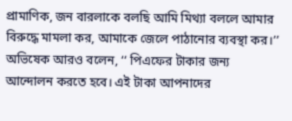প্রামাণিক, জন বারলাকে বলছি আমি মিথ্যা বললে আমার বিরুদ্ধে মামলা কর, আমাকে জেলে পাঠানোর ব্যবস্থা কর।’’
অভিষেক আরও বলেন, ‘‘ পিএফের টাকার জন্য আন্দোলন করতে হবে। এই টাকা আপনাদের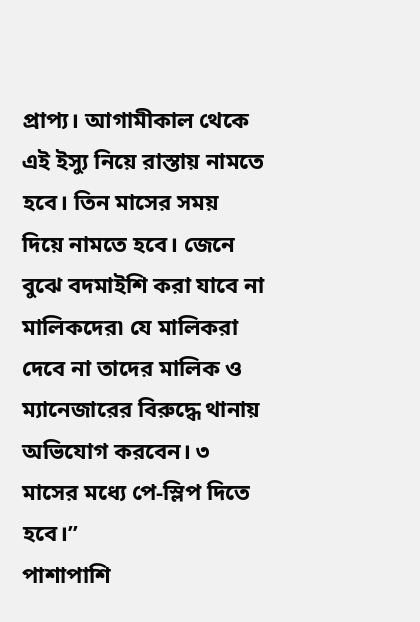প্রাপ্য। আগামীকাল থেকে এই ইস্যু নিয়ে রাস্তায় নামতে হবে। তিন মাসের সময় দিয়ে নামতে হবে। জেনে বুঝে বদমাইশি করা যাবে না মালিকদের৷ যে মালিকরা দেবে না তাদের মালিক ও ম্যানেজারের বিরুদ্ধে থানায় অভিযোগ করবেন। ৩ মাসের মধ্যে পে-স্লিপ দিতে হবে।’’
পাশাপাশি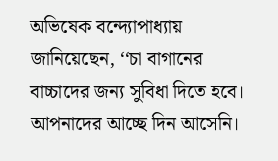অভিষেক বন্দ্যোপাধ্যায় জানিয়েছেন, ‘‘চা বাগানের বাচ্চাদের জন্য সুবিধা দিতে হবে। আপনাদের আচ্ছে দিন আসেনি।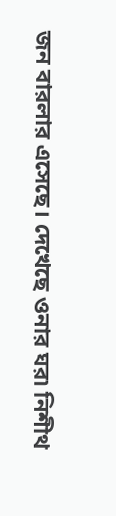জন বারলার এসেছে। দেখেছে ওনার ঘর৷ নিশীথ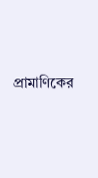প্রামাণিকের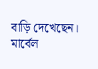বাড়ি দেখেছেন। মার্বেল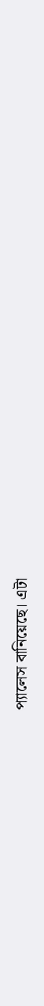প্যালেস বানিয়েছে। এটা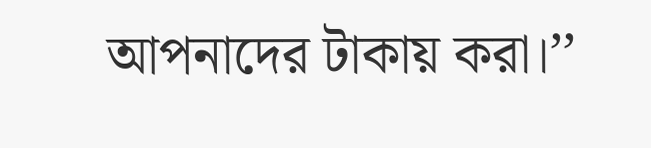আপনাদের টাকায় করা।’’